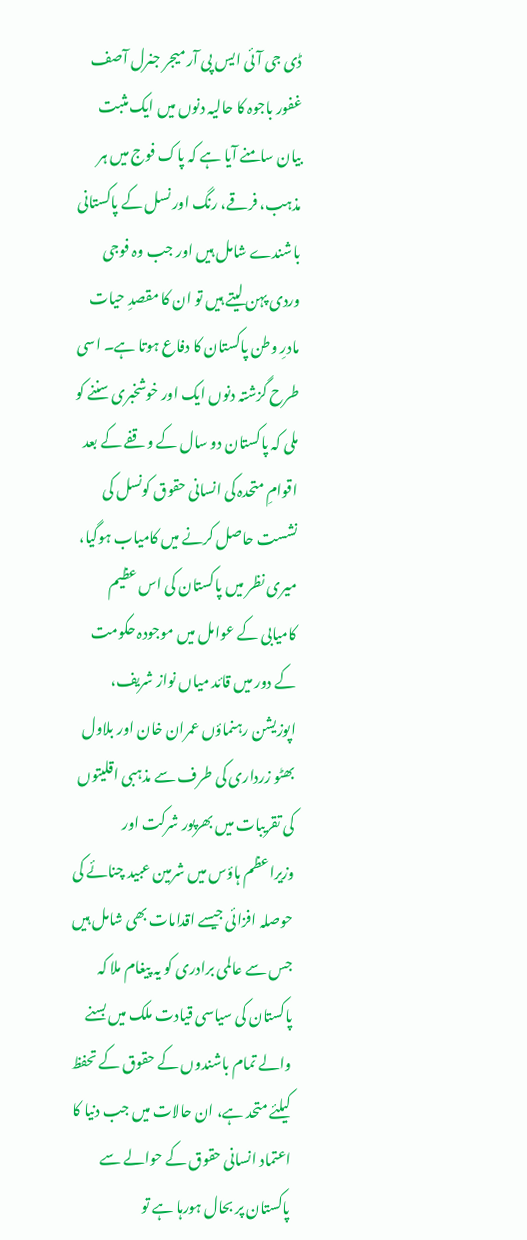ڈی جی آئی ایس پی آر میجر جنرل آصف غفور باجوہ کا حالیہ دنوں میں ایک مثبت بیان سامنے آیا ہے کہ پاک فوج میں ہر مذہب، فرقے، رنگ اور نسل کے پاکستانی باشندے شامل ہیں اور جب وہ فوجی وردی پہن لیتے ہیں تو ان کا مقصدِ حیات مادرِ وطن پاکستان کا دفاع ہوتا ہے۔ اسی طرح گزشتہ دنوں ایک اور خوشخبری سننے کو ملی کہ پاکستان دو سال کے وقفے کے بعد اقوامِ متحدہ کی انسانی حقوق کونسل کی نشست حاصل کرنے میں کامیاب ہوگیا، میری نظر میں پاکستان کی اس عظیم کامیابی کے عوامل میں موجودہ حکومت کے دور میں قائد میاں نواز شریف، اپوزیشن رہنماؤں عمران خان اور بلاول بھٹو زرداری کی طرف سے مذہبی اقلیتوں کی تقریبات میں بھرپور شرکت اور وزیراعظم ہاؤس میں شرمین عبید چنائے کی حوصلہ افزائی جیسے اقدامات بھی شامل ہیں جس سے عالمی برادری کو یہ پیغام ملا کہ پاکستان کی سیاسی قیادت ملک میں بسنے والے تمام باشندوں کے حقوق کے تحفظ کیلئے متحد ہے، ان حالات میں جب دنیا کا اعتماد انسانی حقوق کے حوالے سے پاکستان پر بحال ہورہا ہے تو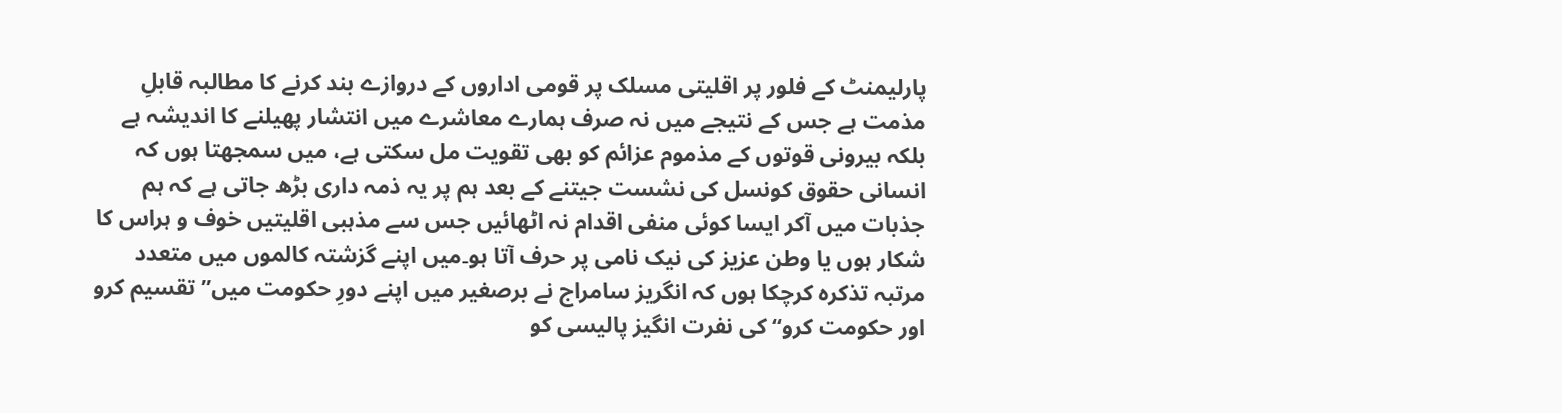پارلیمنٹ کے فلور پر اقلیتی مسلک پر قومی اداروں کے دروازے بند کرنے کا مطالبہ قابلِ مذمت ہے جس کے نتیجے میں نہ صرف ہمارے معاشرے میں انتشار پھیلنے کا اندیشہ ہے بلکہ بیرونی قوتوں کے مذموم عزائم کو بھی تقویت مل سکتی ہے، میں سمجھتا ہوں کہ انسانی حقوق کونسل کی نشست جیتنے کے بعد ہم پر یہ ذمہ داری بڑھ جاتی ہے کہ ہم جذبات میں آکر ایسا کوئی منفی اقدام نہ اٹھائیں جس سے مذہبی اقلیتیں خوف و ہراس کا شکار ہوں یا وطن عزیز کی نیک نامی پر حرف آتا ہو۔میں اپنے گزشتہ کالموں میں متعدد مرتبہ تذکرہ کرچکا ہوں کہ انگریز سامراج نے برصغیر میں اپنے دورِ حکومت میں’’تقسیم کرو اور حکومت کرو‘‘ کی نفرت انگیز پالیسی کو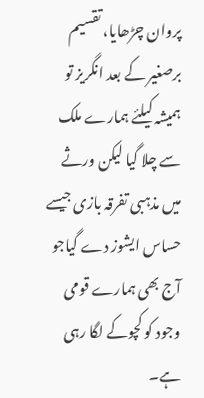پروان چڑھایا، تقسیم برصغیر کے بعد انگریز تو ہمیشہ کیلئے ہمارے ملک سے چلا گیا لیکن ورثے میں مذہبی تفرقہ بازی جیسے حساس ایشوز دے گیاجو آج بھی ہمارے قومی وجود کو کچوکے لگا رہی ہے۔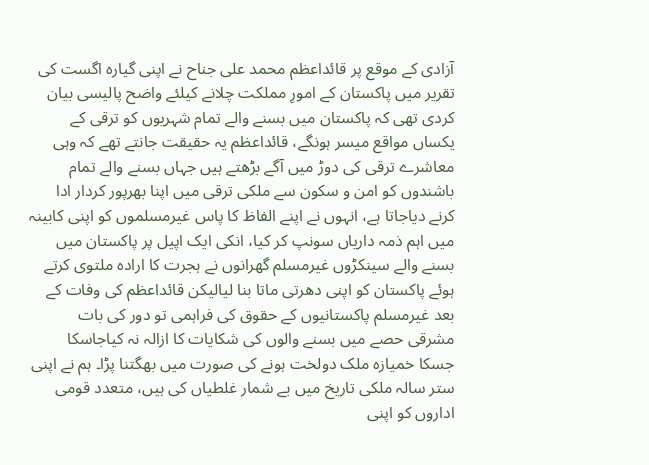آزادی کے موقع پر قائداعظم محمد علی جناح نے اپنی گیارہ اگست کی تقریر میں پاکستان کے امورِ مملکت چلانے کیلئے واضح پالیسی بیان کردی تھی کہ پاکستان میں بسنے والے تمام شہریوں کو ترقی کے یکساں مواقع میسر ہونگے، قائداعظم یہ حقیقت جانتے تھے کہ وہی معاشرے ترقی کی دوڑ میں آگے بڑھتے ہیں جہاں بسنے والے تمام باشندوں کو امن و سکون سے ملکی ترقی میں اپنا بھرپور کردار ادا کرنے دیاجاتا ہے، انہوں نے اپنے الفاظ کا پاس غیرمسلموں کو اپنی کابینہ میں اہم ذمہ داریاں سونپ کر کیا، انکی ایک اپیل پر پاکستان میں بسنے والے سینکڑوں غیرمسلم گھرانوں نے ہجرت کا ارادہ ملتوی کرتے ہوئے پاکستان کو اپنی دھرتی ماتا بنا لیالیکن قائداعظم کی وفات کے بعد غیرمسلم پاکستانیوں کے حقوق کی فراہمی تو دور کی بات مشرقی حصے میں بسنے والوں کی شکایات کا ازالہ نہ کیاجاسکا جسکا خمیازہ ملک دولخت ہونے کی صورت میں بھگتنا پڑا۔ ہم نے اپنی ستر سالہ ملکی تاریخ میں بے شمار غلطیاں کی ہیں، متعدد قومی اداروں کو اپنی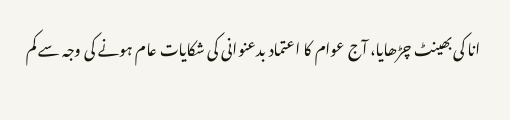انا کی بھینٹ چڑھایا، آج عوام کا اعتماد بدعنوانی کی شکایات عام ہونے کی وجہ سے کم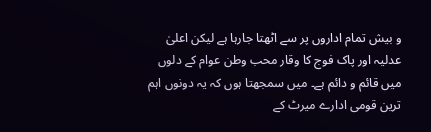و بیش تمام اداروں پر سے اٹھتا جارہا ہے لیکن اعلیٰ عدلیہ اور پاک فوج کا وقار محب وطن عوام کے دلوں میں قائم و دائم ہے۔ میں سمجھتا ہوں کہ یہ دونوں اہم ترین قومی ادارے میرٹ کے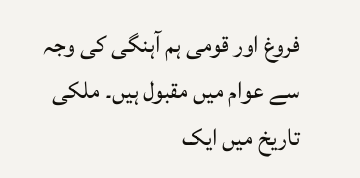فروغ اور قومی ہم آہنگی کی وجہ سے عوام میں مقبول ہیں۔ ملکی تاریخ میں ایک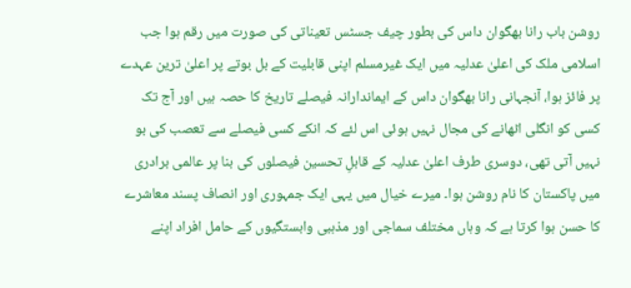روشن باب رانا بھگوان داس کی بطور چیف جسٹس تعیناتی کی صورت میں رقم ہوا جب اسلامی ملک کی اعلیٰ عدلیہ میں ایک غیرمسلم اپنی قابلیت کے بل بوتے پر اعلیٰ ترین عہدے پر فائز ہوا، آنجہانی رانا بھگوان داس کے ایماندارانہ فیصلے تاریخ کا حصہ ہیں اور آج تک کسی کو انگلی اٹھانے کی مجال نہیں ہوئی اس لئے کہ انکے کسی فیصلے سے تعصب کی بو نہیں آتی تھی، دوسری طرف اعلیٰ عدلیہ کے قابلِ تحسین فیصلوں کی بنا پر عالمی برادری میں پاکستان کا نام روشن ہوا۔ میرے خیال میں یہی ایک جمہوری اور انصاف پسند معاشرے کا حسن ہوا کرتا ہے کہ وہاں مختلف سماجی اور مذہبی وابستگیوں کے حامل افراد اپنے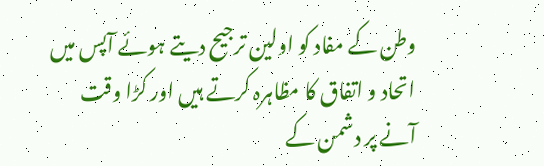وطن کے مفاد کو اولین ترجیح دیتے ہوئے آپس میں اتحاد و اتفاق کا مظاہرہ کرتے ہیں اور کڑا وقت آنے پر دشمن کے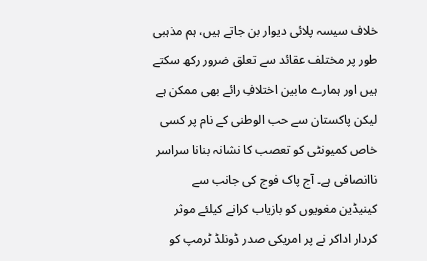خلاف سیسہ پلائی دیوار بن جاتے ہیں، ہم مذہبی طور پر مختلف عقائد سے تعلق ضرور رکھ سکتے ہیں اور ہمارے مابین اختلافِ رائے بھی ممکن ہے لیکن پاکستان سے حب الوطنی کے نام پر کسی خاص کمیونٹی کو تعصب کا نشانہ بنانا سراسر ناانصافی ہے۔ آج پاک فوج کی جانب سے کینیڈین مغویوں کو بازیاب کرانے کیلئے موثر کردار اداکر نے پر امریکی صدر ڈونلڈ ٹرمپ کو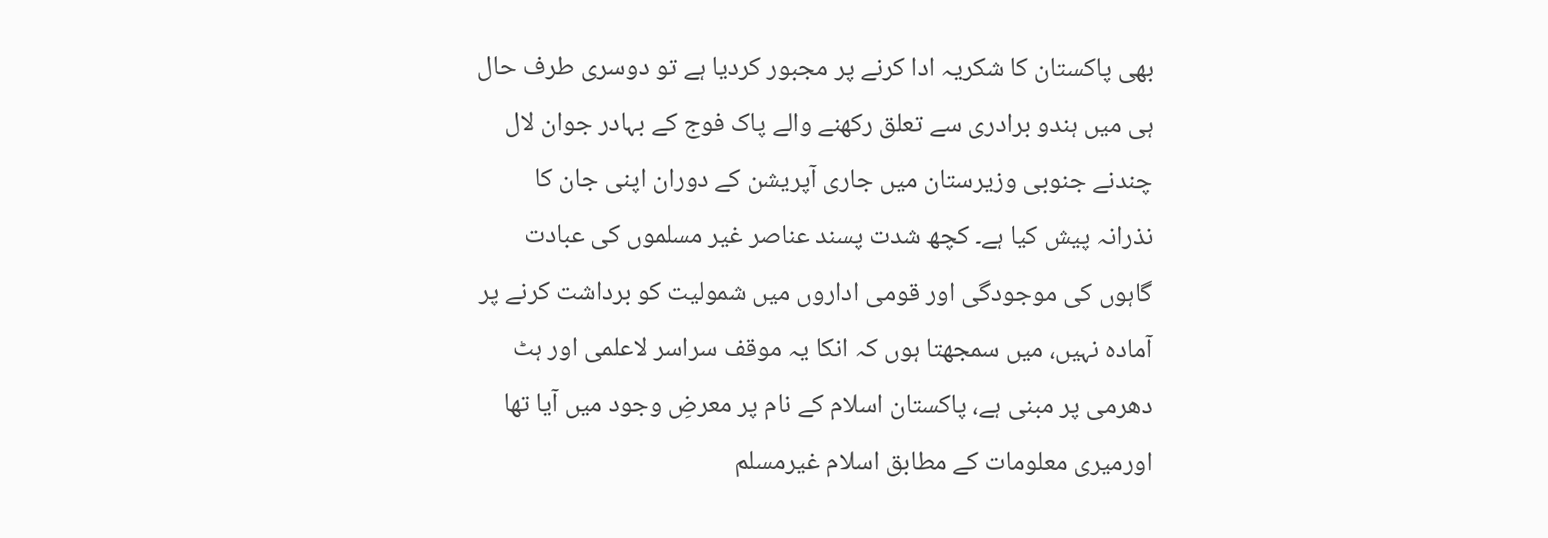بھی پاکستان کا شکریہ ادا کرنے پر مجبور کردیا ہے تو دوسری طرف حال ہی میں ہندو برادری سے تعلق رکھنے والے پاک فوج کے بہادر جوان لال چندنے جنوبی وزیرستان میں جاری آپریشن کے دوران اپنی جان کا نذرانہ پیش کیا ہے۔ کچھ شدت پسند عناصر غیر مسلموں کی عبادت گاہوں کی موجودگی اور قومی اداروں میں شمولیت کو برداشت کرنے پر آمادہ نہیں، میں سمجھتا ہوں کہ انکا یہ موقف سراسر لاعلمی اور ہٹ دھرمی پر مبنی ہے، پاکستان اسلام کے نام پر معرضِ وجود میں آیا تھا اورمیری معلومات کے مطابق اسلام غیرمسلم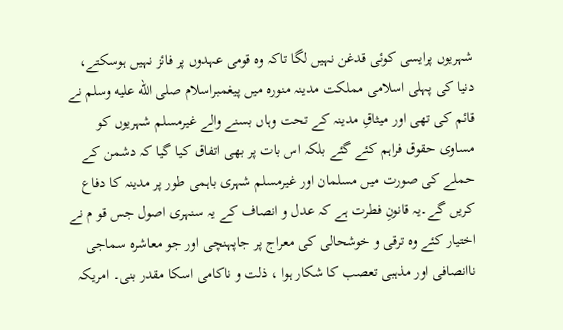شہریوں پرایسی کوئی قدغن نہیں لگا تاکہ وہ قومی عہدوں پر فائز نہیں ہوسکتے، دنیا کی پہلی اسلامی مملکت مدینہ منورہ میں پیغمبراسلام صلى الله عليه وسلم نے قائم کی تھی اور میثاقِ مدینہ کے تحت وہاں بسنے والے غیرمسلم شہریوں کو مساوی حقوق فراہم کئے گئے بلکہ اس بات پر بھی اتفاق کیا گیا کہ دشمن کے حملے کی صورت میں مسلمان اور غیرمسلم شہری باہمی طور پر مدینہ کا دفاع کریں گے۔یہ قانونِ فطرت ہے کہ عدل و انصاف کے یہ سنہری اصول جس قو م نے اختیار کئے وہ ترقی و خوشحالی کی معراج پر جاپہنچی اور جو معاشرہ سماجی ناانصافی اور مذہبی تعصب کا شکار ہوا ، ذلت و ناکامی اسکا مقدر بنی۔ امریکہ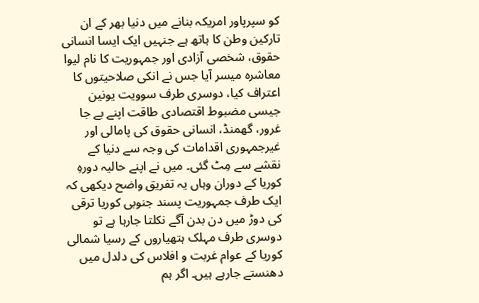کو سپرپاور امریکہ بنانے میں دنیا بھر کے ان تارکین وطن کا ہاتھ ہے جنہیں ایک ایسا انسانی حقوق، شخصی آزادی اور جمہوریت کا نام لیوا معاشرہ میسر آیا جس نے انکی صلاحیتوں کا اعتراف کیا، دوسری طرف سوویت یونین جیسی مضبوط اقتصادی طاقت اپنے بے جا غرور، گھمنڈ، انسانی حقوق کی پامالی اور غیرجمہوری اقدامات کی وجہ سے دنیا کے نقشے سے مِٹ گئی۔ میں نے اپنے حالیہ دورہِ کوریا کے دوران وہاں یہ تفریق واضح دیکھی کہ ایک طرف جمہوریت پسند جنوبی کوریا ترقی کی دوڑ میں دن بدن آگے نکلتا جارہا ہے تو دوسری طرف مہلک ہتھیاروں کے رسیا شمالی کوریا کے عوام غربت و افلاس کی دلدل میں دھنستے جارہے ہیں۔ اگر ہم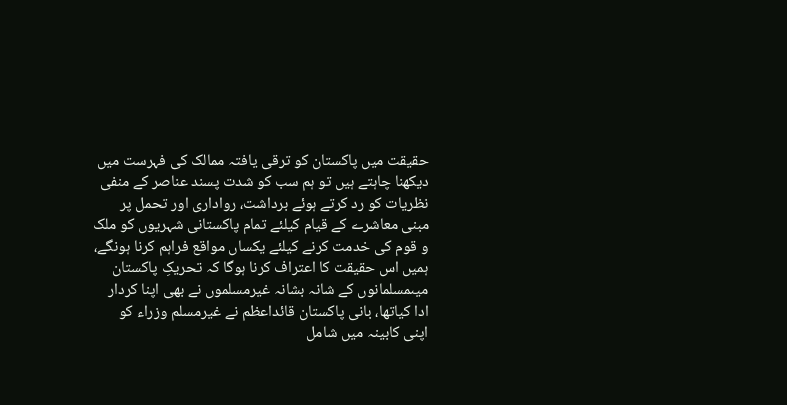حقیقت میں پاکستان کو ترقی یافتہ ممالک کی فہرست میں دیکھنا چاہتے ہیں تو ہم سب کو شدت پسند عناصر کے منفی نظریات کو رد کرتے ہوئے برداشت، رواداری اور تحمل پر مبنی معاشرے کے قیام کیلئے تمام پاکستانی شہریوں کو ملک و قوم کی خدمت کرنے کیلئے یکساں مواقع فراہم کرنا ہونگے، ہمیں اس حقیقت کا اعتراف کرنا ہوگا کہ تحریکِ پاکستان میںمسلمانوں کے شانہ بشانہ غیرمسلموں نے بھی اپنا کردار ادا کیاتھا، بانی پاکستان قائداعظم نے غیرمسلم وزراء کو اپنی کابینہ میں شامل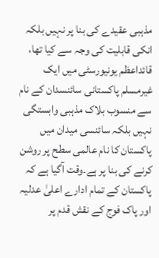مذہبی عقیدے کی بنا پر نہیں بلکہ انکی قابلیت کی وجہ سے کیا تھا، قائداعظم یونیورسٹی میں ایک غیرمسلم پاکستانی سائنسدان کے نام سے منسوب بلاک مذہبی وابستگی نہیں بلکہ سائنسی میدان میں پاکستان کا نام عالمی سطح پر روشن کرنے کی بنا پر ہے۔وقت آگیا ہے کہ پاکستان کے تمام ادارے اعلیٰ عدلیہ اور پاک فوج کے نقش قدم پر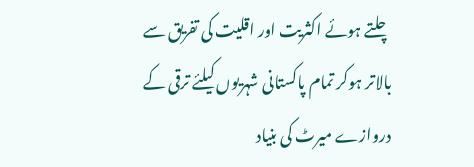چلتے ہوئے اکثریت اور اقلیت کی تفریق سے بالاتر ہوکر تمام پاکستانی شہریوں کیلئے ترقی کے دروازے میرٹ کی بنیاد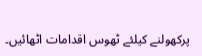پرکھولنے کیلئے ٹھوس اقدامات اٹھائیں۔